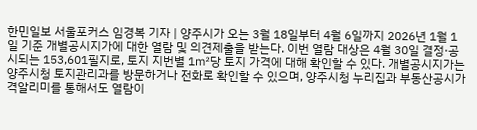한민일보 서울포커스 임경복 기자 | 양주시가 오는 3월 18일부터 4월 6일까지 2026년 1월 1일 기준 개별공시지가에 대한 열람 및 의견제출을 받는다. 이번 열람 대상은 4월 30일 결정·공시되는 153,601필지로, 토지 지번별 1㎡당 토지 가격에 대해 확인할 수 있다. 개별공시지가는 양주시청 토지관리과를 방문하거나 전화로 확인할 수 있으며, 양주시청 누리집과 부동산공시가격알리미를 통해서도 열람이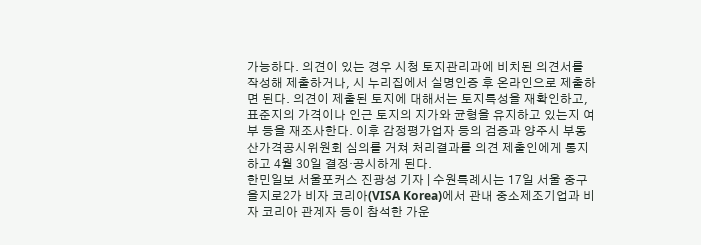가능하다. 의견이 있는 경우 시청 토지관리과에 비치된 의견서를 작성해 제출하거나, 시 누리집에서 실명인증 후 온라인으로 제출하면 된다. 의견이 제출된 토지에 대해서는 토지특성을 재확인하고, 표준지의 가격이나 인근 토지의 지가와 균형을 유지하고 있는지 여부 등을 재조사한다. 이후 감정평가업자 등의 검증과 양주시 부동산가격공시위원회 심의를 거쳐 처리결과를 의견 제출인에게 통지하고 4월 30일 결정·공시하게 된다.
한민일보 서울포커스 진광성 기자 | 수원특례시는 17일 서울 중구 을지로2가 비자 코리아(VISA Korea)에서 관내 중소제조기업과 비자 코리아 관계자 등이 참석한 가운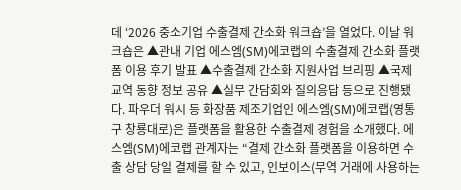데 ‘2026 중소기업 수출결제 간소화 워크숍’을 열었다. 이날 워크숍은 ▲관내 기업 에스엠(SM)에코랩의 수출결제 간소화 플랫폼 이용 후기 발표 ▲수출결제 간소화 지원사업 브리핑 ▲국제 교역 동향 정보 공유 ▲실무 간담회와 질의응답 등으로 진행됐다. 파우더 워시 등 화장품 제조기업인 에스엠(SM)에코랩(영통구 창룡대로)은 플랫폼을 활용한 수출결제 경험을 소개했다. 에스엠(SM)에코랩 관계자는 “결제 간소화 플랫폼을 이용하면 수출 상담 당일 결제를 할 수 있고, 인보이스(무역 거래에 사용하는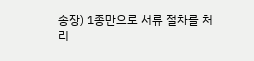송장) 1종만으로 서류 절차를 처리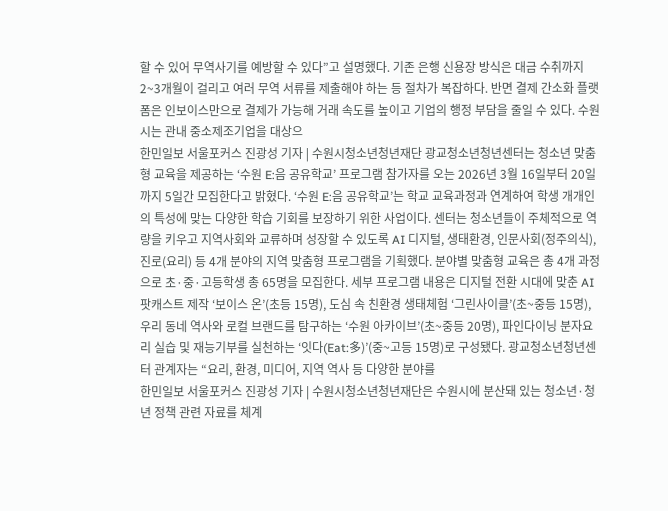할 수 있어 무역사기를 예방할 수 있다”고 설명했다. 기존 은행 신용장 방식은 대금 수취까지 2~3개월이 걸리고 여러 무역 서류를 제출해야 하는 등 절차가 복잡하다. 반면 결제 간소화 플랫폼은 인보이스만으로 결제가 가능해 거래 속도를 높이고 기업의 행정 부담을 줄일 수 있다. 수원시는 관내 중소제조기업을 대상으
한민일보 서울포커스 진광성 기자 | 수원시청소년청년재단 광교청소년청년센터는 청소년 맞춤형 교육을 제공하는 ‘수원 E:음 공유학교’ 프로그램 참가자를 오는 2026년 3월 16일부터 20일까지 5일간 모집한다고 밝혔다. ‘수원 E:음 공유학교’는 학교 교육과정과 연계하여 학생 개개인의 특성에 맞는 다양한 학습 기회를 보장하기 위한 사업이다. 센터는 청소년들이 주체적으로 역량을 키우고 지역사회와 교류하며 성장할 수 있도록 AI 디지털, 생태환경, 인문사회(정주의식), 진로(요리) 등 4개 분야의 지역 맞춤형 프로그램을 기획했다. 분야별 맞춤형 교육은 총 4개 과정으로 초·중·고등학생 총 65명을 모집한다. 세부 프로그램 내용은 디지털 전환 시대에 맞춘 AI 팟캐스트 제작 ‘보이스 온’(초등 15명), 도심 속 친환경 생태체험 ‘그린사이클’(초~중등 15명), 우리 동네 역사와 로컬 브랜드를 탐구하는 ‘수원 아카이브’(초~중등 20명), 파인다이닝 분자요리 실습 및 재능기부를 실천하는 ‘잇다(Eat:多)’(중~고등 15명)로 구성됐다. 광교청소년청년센터 관계자는 “요리, 환경, 미디어, 지역 역사 등 다양한 분야를
한민일보 서울포커스 진광성 기자 | 수원시청소년청년재단은 수원시에 분산돼 있는 청소년·청년 정책 관련 자료를 체계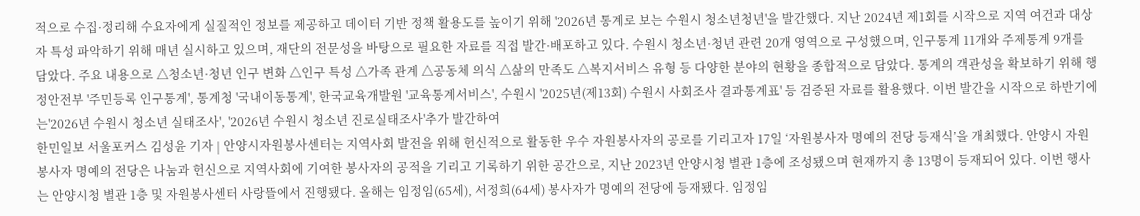적으로 수집·정리해 수요자에게 실질적인 정보를 제공하고 데이터 기반 정책 활용도를 높이기 위해 '2026년 통계로 보는 수원시 청소년청년'을 발간했다. 지난 2024년 제1회를 시작으로 지역 여건과 대상자 특성 파악하기 위해 매년 실시하고 있으며, 재단의 전문성을 바탕으로 필요한 자료를 직접 발간·배포하고 있다. 수원시 청소년·청년 관련 20개 영역으로 구성했으며, 인구통계 11개와 주제통계 9개를 담았다. 주요 내용으로 △청소년·청년 인구 변화 △인구 특성 △가족 관계 △공동체 의식 △삶의 만족도 △복지서비스 유형 등 다양한 분야의 현황을 종합적으로 담았다. 통계의 객관성을 확보하기 위해 행정안전부 '주민등록 인구통계', 통계청 '국내이동통계', 한국교육개발원 '교육통계서비스', 수원시 '2025년(제13회) 수원시 사회조사 결과통계표' 등 검증된 자료를 활용했다. 이번 발간을 시작으로 하반기에는'2026년 수원시 청소년 실태조사', '2026년 수원시 청소년 진로실태조사'추가 발간하여
한민일보 서울포커스 김성윤 기자 | 안양시자원봉사센터는 지역사회 발전을 위해 헌신적으로 활동한 우수 자원봉사자의 공로를 기리고자 17일 ‘자원봉사자 명예의 전당 등재식’을 개최했다. 안양시 자원봉사자 명예의 전당은 나눔과 헌신으로 지역사회에 기여한 봉사자의 공적을 기리고 기록하기 위한 공간으로, 지난 2023년 안양시청 별관 1층에 조성됐으며 현재까지 총 13명이 등재되어 있다. 이번 행사는 안양시청 별관 1층 및 자원봉사센터 사랑뜰에서 진행됐다. 올해는 임정임(65세), 서정희(64세) 봉사자가 명예의 전당에 등재됐다. 임정임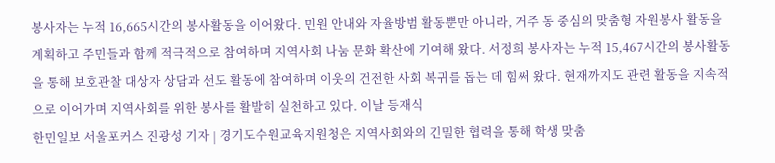봉사자는 누적 16,665시간의 봉사활동을 이어왔다. 민원 안내와 자율방범 활동뿐만 아니라, 거주 동 중심의 맞춤형 자원봉사 활동을 계획하고 주민들과 함께 적극적으로 참여하며 지역사회 나눔 문화 확산에 기여해 왔다. 서정희 봉사자는 누적 15,467시간의 봉사활동을 통해 보호관찰 대상자 상담과 선도 활동에 참여하며 이웃의 건전한 사회 복귀를 돕는 데 힘써 왔다. 현재까지도 관련 활동을 지속적으로 이어가며 지역사회를 위한 봉사를 활발히 실천하고 있다. 이날 등재식
한민일보 서울포커스 진광성 기자 | 경기도수원교육지원청은 지역사회와의 긴밀한 협력을 통해 학생 맞춤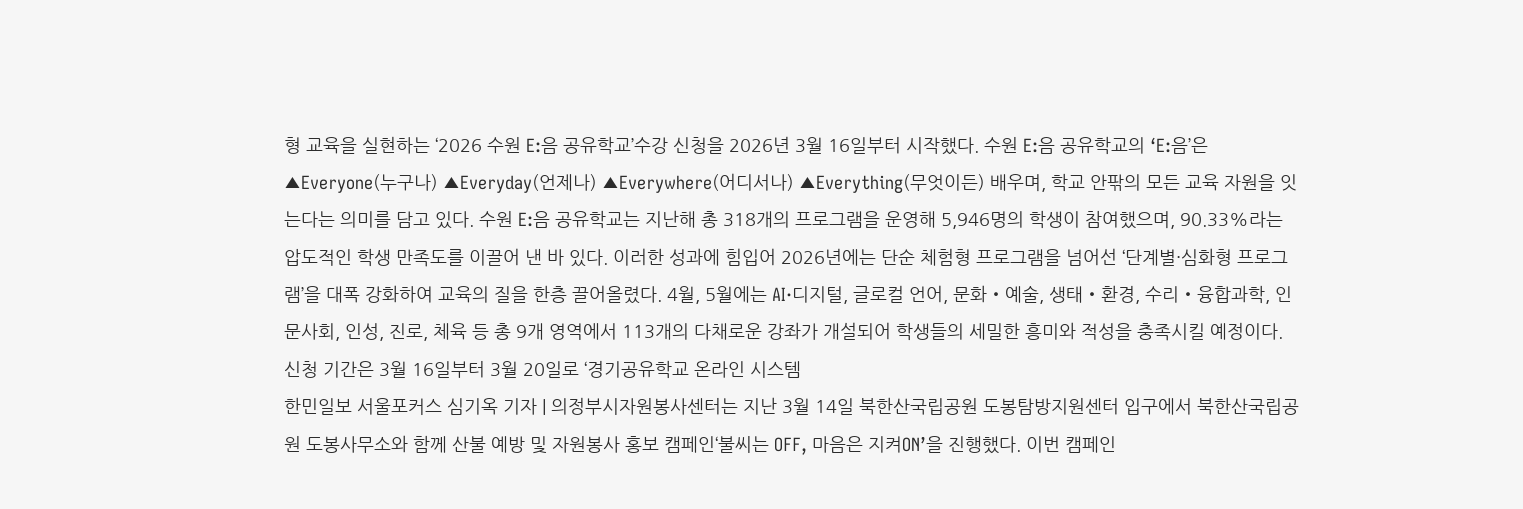형 교육을 실현하는 ‘2026 수원 E:음 공유학교’수강 신청을 2026년 3월 16일부터 시작했다. 수원 E:음 공유학교의 ‘E:음’은 ▲Everyone(누구나) ▲Everyday(언제나) ▲Everywhere(어디서나) ▲Everything(무엇이든) 배우며, 학교 안팎의 모든 교육 자원을 잇는다는 의미를 담고 있다. 수원 E:음 공유학교는 지난해 총 318개의 프로그램을 운영해 5,946명의 학생이 참여했으며, 90.33%라는 압도적인 학생 만족도를 이끌어 낸 바 있다. 이러한 성과에 힘입어 2026년에는 단순 체험형 프로그램을 넘어선 ‘단계별·심화형 프로그램’을 대폭 강화하여 교육의 질을 한층 끌어올렸다. 4월, 5월에는 AI·디지털, 글로컬 언어, 문화‧예술, 생태‧환경, 수리‧융합과학, 인문사회, 인성, 진로, 체육 등 총 9개 영역에서 113개의 다채로운 강좌가 개설되어 학생들의 세밀한 흥미와 적성을 충족시킬 예정이다. 신청 기간은 3월 16일부터 3월 20일로 ‘경기공유학교 온라인 시스템
한민일보 서울포커스 심기옥 기자 | 의정부시자원봉사센터는 지난 3월 14일 북한산국립공원 도봉탐방지원센터 입구에서 북한산국립공원 도봉사무소와 함께 산불 예방 및 자원봉사 홍보 캠페인‘불씨는 OFF, 마음은 지켜ON’을 진행했다. 이번 캠페인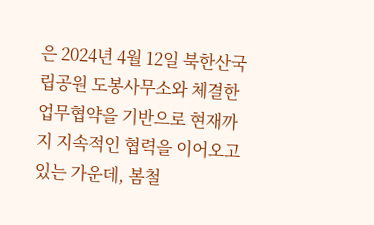은 2024년 4월 12일 북한산국립공원 도봉사무소와 체결한 업무협약을 기반으로 현재까지 지속적인 협력을 이어오고 있는 가운데, 봄철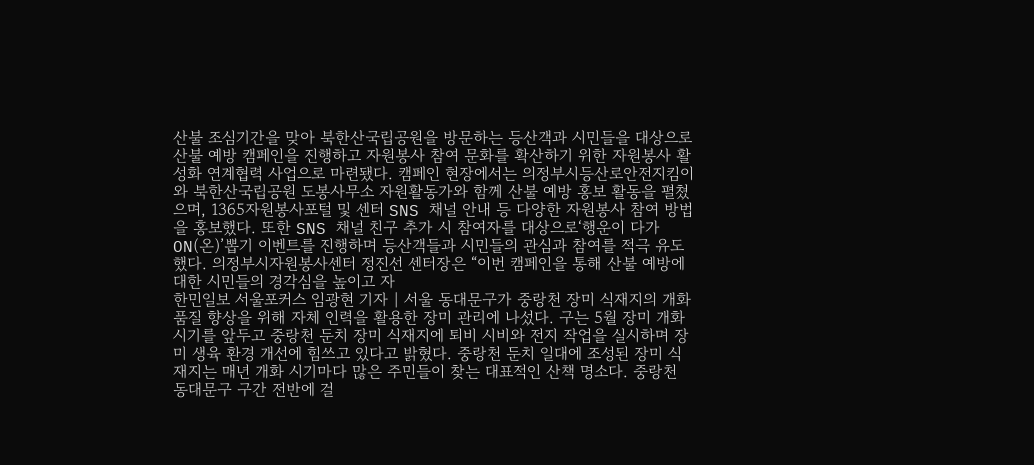산불 조심기간을 맞아 북한산국립공원을 방문하는 등산객과 시민들을 대상으로 산불 예방 캠페인을 진행하고 자원봉사 참여 문화를 확산하기 위한 자원봉사 활성화 연계협력 사업으로 마련됐다. 캠페인 현장에서는 의정부시등산로안전지킴이와 북한산국립공원 도봉사무소 자원활동가와 함께 산불 예방 홍보 활동을 펼쳤으며, 1365자원봉사포털 및 센터 SNS 채널 안내 등 다양한 자원봉사 참여 방법을 홍보했다. 또한 SNS 채널 친구 추가 시 참여자를 대상으로‘행운이 다가ON(온)’뽑기 이벤트를 진행하며 등산객들과 시민들의 관심과 참여를 적극 유도했다. 의정부시자원봉사센터 정진선 센터장은 “이번 캠페인을 통해 산불 예방에 대한 시민들의 경각심을 높이고 자
한민일보 서울포커스 임광현 기자 | 서울 동대문구가 중랑천 장미 식재지의 개화 품질 향상을 위해 자체 인력을 활용한 장미 관리에 나섰다. 구는 5월 장미 개화 시기를 앞두고 중랑천 둔치 장미 식재지에 퇴비 시비와 전지 작업을 실시하며 장미 생육 환경 개선에 힘쓰고 있다고 밝혔다. 중랑천 둔치 일대에 조성된 장미 식재지는 매년 개화 시기마다 많은 주민들이 찾는 대표적인 산책 명소다. 중랑천 동대문구 구간 전반에 걸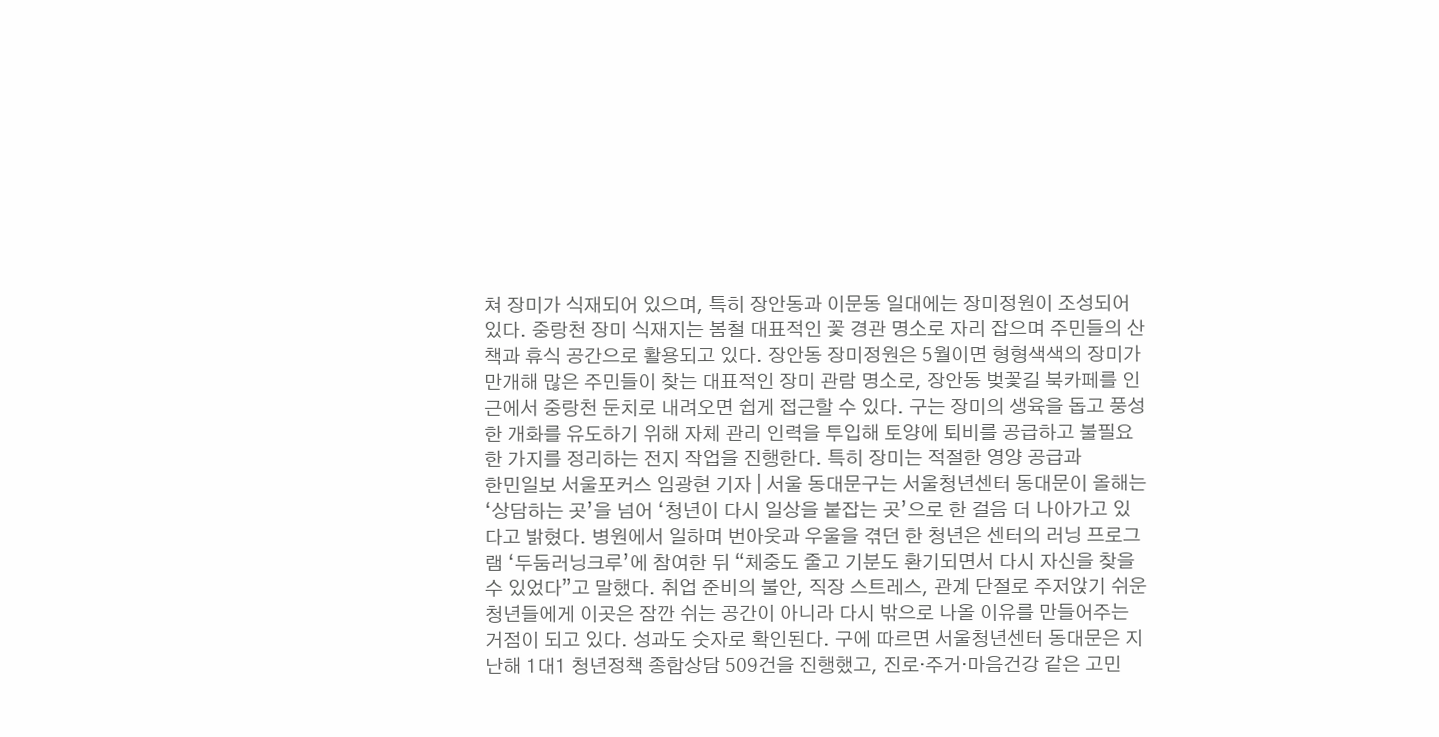쳐 장미가 식재되어 있으며, 특히 장안동과 이문동 일대에는 장미정원이 조성되어 있다. 중랑천 장미 식재지는 봄철 대표적인 꽃 경관 명소로 자리 잡으며 주민들의 산책과 휴식 공간으로 활용되고 있다. 장안동 장미정원은 5월이면 형형색색의 장미가 만개해 많은 주민들이 찾는 대표적인 장미 관람 명소로, 장안동 벚꽃길 북카페를 인근에서 중랑천 둔치로 내려오면 쉽게 접근할 수 있다. 구는 장미의 생육을 돕고 풍성한 개화를 유도하기 위해 자체 관리 인력을 투입해 토양에 퇴비를 공급하고 불필요한 가지를 정리하는 전지 작업을 진행한다. 특히 장미는 적절한 영양 공급과
한민일보 서울포커스 임광현 기자 | 서울 동대문구는 서울청년센터 동대문이 올해는 ‘상담하는 곳’을 넘어 ‘청년이 다시 일상을 붙잡는 곳’으로 한 걸음 더 나아가고 있다고 밝혔다. 병원에서 일하며 번아웃과 우울을 겪던 한 청년은 센터의 러닝 프로그램 ‘두둠러닝크루’에 참여한 뒤 “체중도 줄고 기분도 환기되면서 다시 자신을 찾을 수 있었다”고 말했다. 취업 준비의 불안, 직장 스트레스, 관계 단절로 주저앉기 쉬운 청년들에게 이곳은 잠깐 쉬는 공간이 아니라 다시 밖으로 나올 이유를 만들어주는 거점이 되고 있다. 성과도 숫자로 확인된다. 구에 따르면 서울청년센터 동대문은 지난해 1대1 청년정책 종합상담 509건을 진행했고, 진로·주거·마음건강 같은 고민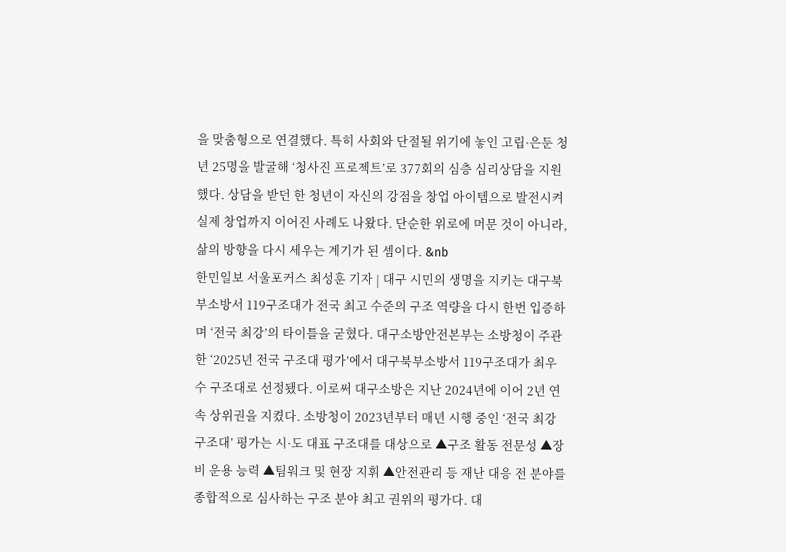을 맞춤형으로 연결했다. 특히 사회와 단절될 위기에 놓인 고립·은둔 청년 25명을 발굴해 ‘청사진 프로젝트’로 377회의 심층 심리상담을 지원했다. 상담을 받던 한 청년이 자신의 강점을 창업 아이템으로 발전시켜 실제 창업까지 이어진 사례도 나왔다. 단순한 위로에 머문 것이 아니라, 삶의 방향을 다시 세우는 계기가 된 셈이다. &nb
한민일보 서울포커스 최성훈 기자 | 대구 시민의 생명을 지키는 대구북부소방서 119구조대가 전국 최고 수준의 구조 역량을 다시 한번 입증하며 ‘전국 최강’의 타이틀을 굳혔다. 대구소방안전본부는 소방청이 주관한 ‘2025년 전국 구조대 평가’에서 대구북부소방서 119구조대가 최우수 구조대로 선정됐다. 이로써 대구소방은 지난 2024년에 이어 2년 연속 상위권을 지켰다. 소방청이 2023년부터 매년 시행 중인 ‘전국 최강 구조대’ 평가는 시·도 대표 구조대를 대상으로 ▲구조 활동 전문성 ▲장비 운용 능력 ▲팀워크 및 현장 지휘 ▲안전관리 등 재난 대응 전 분야를 종합적으로 심사하는 구조 분야 최고 권위의 평가다. 대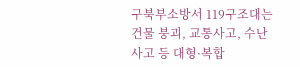구북부소방서 119구조대는 건물 붕괴, 교통사고, 수난 사고 등 대형·복합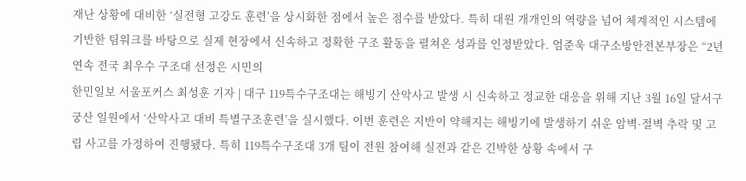재난 상황에 대비한 ‘실전형 고강도 훈련’을 상시화한 점에서 높은 점수를 받았다. 특히 대원 개개인의 역량을 넘어 체계적인 시스템에 기반한 팀워크를 바탕으로 실제 현장에서 신속하고 정확한 구조 활동을 펼쳐온 성과를 인정받았다. 엄준욱 대구소방안전본부장은 “2년 연속 전국 최우수 구조대 선정은 시민의
한민일보 서울포커스 최성훈 기자 | 대구 119특수구조대는 해빙기 산악사고 발생 시 신속하고 정교한 대응을 위해 지난 3월 16일 달서구 궁산 일원에서 ‘산악사고 대비 특별구조훈련’을 실시했다. 이번 훈련은 지반이 약해지는 해빙기에 발생하기 쉬운 암벽·절벽 추락 및 고립 사고를 가정하여 진행됐다. 특히 119특수구조대 3개 팀이 전원 참여해 실전과 같은 긴박한 상황 속에서 구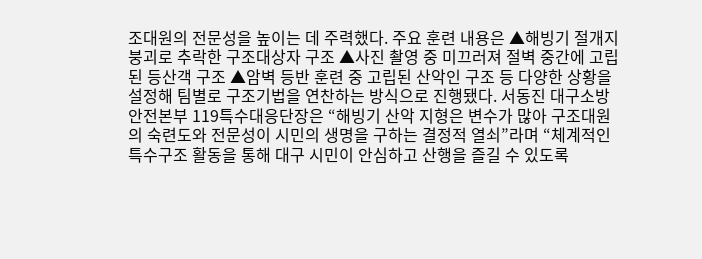조대원의 전문성을 높이는 데 주력했다. 주요 훈련 내용은 ▲해빙기 절개지 붕괴로 추락한 구조대상자 구조 ▲사진 촬영 중 미끄러져 절벽 중간에 고립된 등산객 구조 ▲암벽 등반 훈련 중 고립된 산악인 구조 등 다양한 상황을 설정해 팀별로 구조기법을 연찬하는 방식으로 진행됐다. 서동진 대구소방안전본부 119특수대응단장은 “해빙기 산악 지형은 변수가 많아 구조대원의 숙련도와 전문성이 시민의 생명을 구하는 결정적 열쇠”라며 “체계적인 특수구조 활동을 통해 대구 시민이 안심하고 산행을 즐길 수 있도록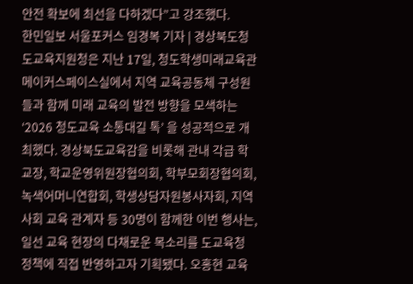안전 확보에 최선을 다하겠다”고 강조했다.
한민일보 서울포커스 임경복 기자 | 경상북도청도교육지원청은 지난 17일, 청도학생미래교육관 메이커스페이스실에서 지역 교육공동체 구성원들과 함께 미래 교육의 발전 방향을 모색하는 ‘2026 청도교육 소통대길 톡’ 을 성공적으로 개최했다. 경상북도교육감을 비롯해 관내 각급 학교장, 학교운영위원장협의회, 학부모회장협의회, 녹색어머니연합회, 학생상담자원봉사자회, 지역사회 교육 관계자 등 30명이 함께한 이번 행사는, 일선 교육 현장의 다채로운 목소리를 도교육청 정책에 직접 반영하고자 기획됐다. 오홍현 교육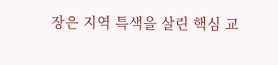장은 지역 특색을 살린 핵심 교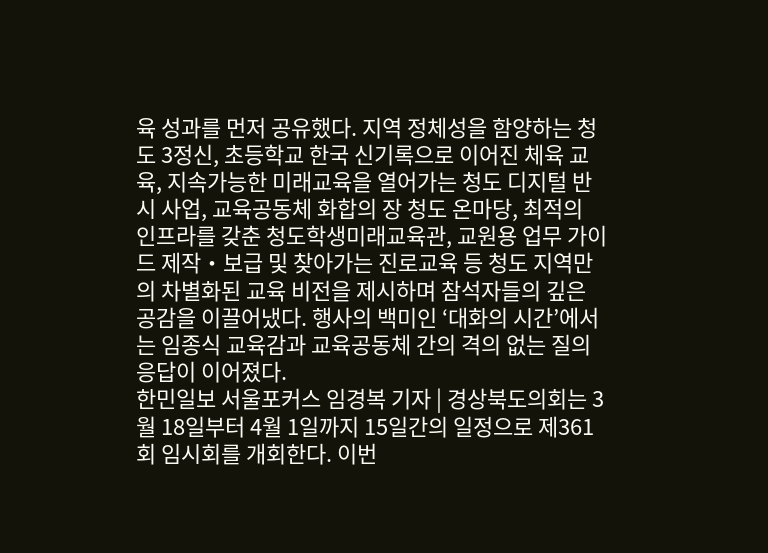육 성과를 먼저 공유했다. 지역 정체성을 함양하는 청도 3정신, 초등학교 한국 신기록으로 이어진 체육 교육, 지속가능한 미래교육을 열어가는 청도 디지털 반시 사업, 교육공동체 화합의 장 청도 온마당, 최적의 인프라를 갖춘 청도학생미래교육관, 교원용 업무 가이드 제작・보급 및 찾아가는 진로교육 등 청도 지역만의 차별화된 교육 비전을 제시하며 참석자들의 깊은 공감을 이끌어냈다. 행사의 백미인 ‘대화의 시간’에서는 임종식 교육감과 교육공동체 간의 격의 없는 질의응답이 이어졌다.
한민일보 서울포커스 임경복 기자 | 경상북도의회는 3월 18일부터 4월 1일까지 15일간의 일정으로 제361회 임시회를 개회한다. 이번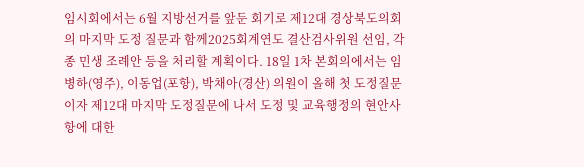임시회에서는 6월 지방선거를 앞둔 회기로 제12대 경상북도의회의 마지막 도정 질문과 함께2025회계연도 결산검사위원 선임, 각종 민생 조례안 등을 처리할 계획이다. 18일 1차 본회의에서는 임병하(영주), 이동업(포항), 박채아(경산) 의원이 올해 첫 도정질문이자 제12대 마지막 도정질문에 나서 도정 및 교육행정의 현안사항에 대한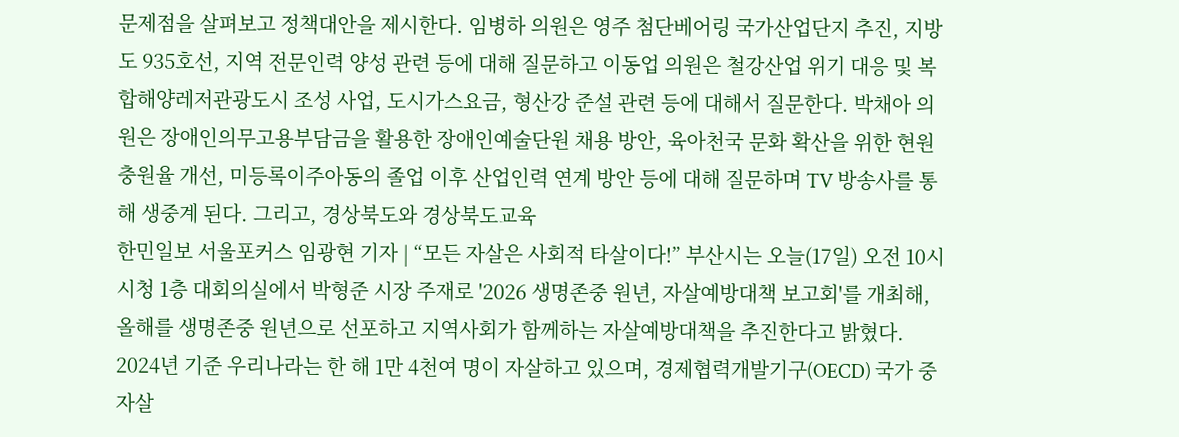문제점을 살펴보고 정책대안을 제시한다. 임병하 의원은 영주 첨단베어링 국가산업단지 추진, 지방도 935호선, 지역 전문인력 양성 관련 등에 대해 질문하고 이동업 의원은 철강산업 위기 대응 및 복합해양레저관광도시 조성 사업, 도시가스요금, 형산강 준설 관련 등에 대해서 질문한다. 박채아 의원은 장애인의무고용부담금을 활용한 장애인예술단원 채용 방안, 육아천국 문화 확산을 위한 현원 충원율 개선, 미등록이주아동의 졸업 이후 산업인력 연계 방안 등에 대해 질문하며 TV 방송사를 통해 생중계 된다. 그리고, 경상북도와 경상북도교육
한민일보 서울포커스 임광현 기자 | “모든 자살은 사회적 타살이다!” 부산시는 오늘(17일) 오전 10시 시청 1층 대회의실에서 박형준 시장 주재로 '2026 생명존중 원년, 자살예방대책 보고회'를 개최해, 올해를 생명존중 원년으로 선포하고 지역사회가 함께하는 자살예방대책을 추진한다고 밝혔다. 2024년 기준 우리나라는 한 해 1만 4천여 명이 자살하고 있으며, 경제협력개발기구(OECD) 국가 중 자살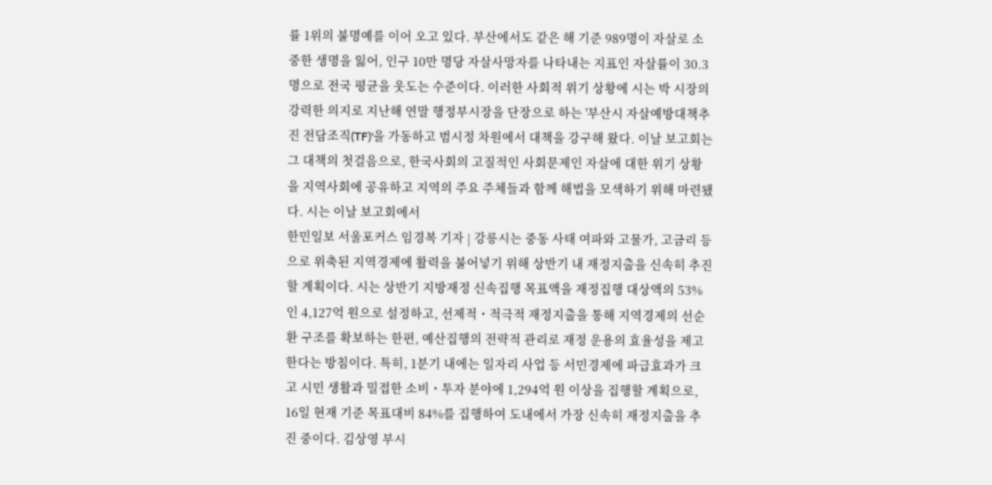률 1위의 불명예를 이어 오고 있다. 부산에서도 같은 해 기준 989명이 자살로 소중한 생명을 잃어, 인구 10만 명당 자살사망자를 나타내는 지표인 자살률이 30.3명으로 전국 평균을 웃도는 수준이다. 이러한 사회적 위기 상황에 시는 박 시장의 강력한 의지로 지난해 연말 행정부시장을 단장으로 하는 '부산시 자살예방대책추진 전담조직(TF)'을 가동하고 범시정 차원에서 대책을 강구해 왔다. 이날 보고회는 그 대책의 첫걸음으로, 한국사회의 고질적인 사회문제인 자살에 대한 위기 상황을 지역사회에 공유하고 지역의 주요 주체들과 함께 해법을 모색하기 위해 마련됐다. 시는 이날 보고회에서
한민일보 서울포커스 임경복 기자 | 강릉시는 중동 사태 여파와 고물가, 고금리 등으로 위축된 지역경제에 활력을 불어넣기 위해 상반기 내 재정지출을 신속히 추진할 계획이다. 시는 상반기 지방재정 신속집행 목표액을 재정집행 대상액의 53%인 4,127억 원으로 설정하고, 선제적・적극적 재정지출을 통해 지역경제의 선순환 구조를 확보하는 한편, 예산집행의 전략적 관리로 재정 운용의 효율성을 제고한다는 방침이다. 특히, 1분기 내에는 일자리 사업 등 서민경제에 파급효과가 크고 시민 생활과 밀접한 소비・투자 분야에 1,294억 원 이상을 집행할 계획으로, 16일 현재 기준 목표대비 84%를 집행하여 도내에서 가장 신속히 재정지출을 추진 중이다. 김상영 부시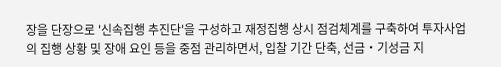장을 단장으로 '신속집행 추진단'을 구성하고 재정집행 상시 점검체계를 구축하여 투자사업의 집행 상황 및 장애 요인 등을 중점 관리하면서, 입찰 기간 단축, 선금・기성금 지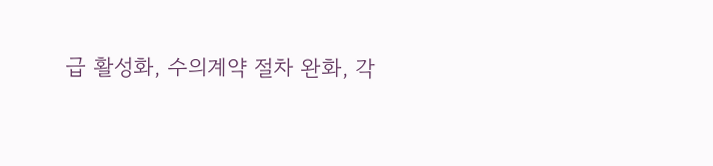급 활성화, 수의계약 절차 완화, 각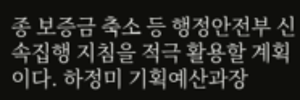종 보증금 축소 등 행정안전부 신속집행 지침을 적극 활용할 계획이다. 하정미 기획예산과장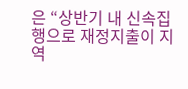은 “상반기 내 신속집행으로 재정지출이 지역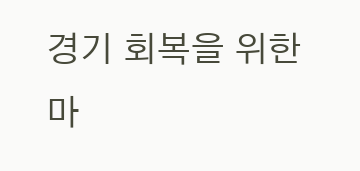경기 회복을 위한 마